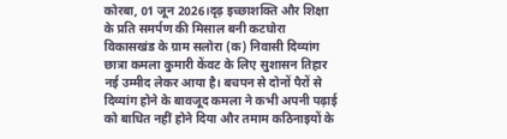कोरबा, 01 जून 2026।दृढ़ इच्छाशक्ति और शिक्षा के प्रति समर्पण की मिसाल बनी कटघोरा विकासखंड के ग्राम सलोरा (क) निवासी दिव्यांग छात्रा कमला कुमारी केंवट के लिए सुशासन तिहार नई उम्मीद लेकर आया है। बचपन से दोनों पैरों से दिव्यांग होने के बावजूद कमला ने कभी अपनी पढ़ाई को बाधित नहीं होने दिया और तमाम कठिनाइयों के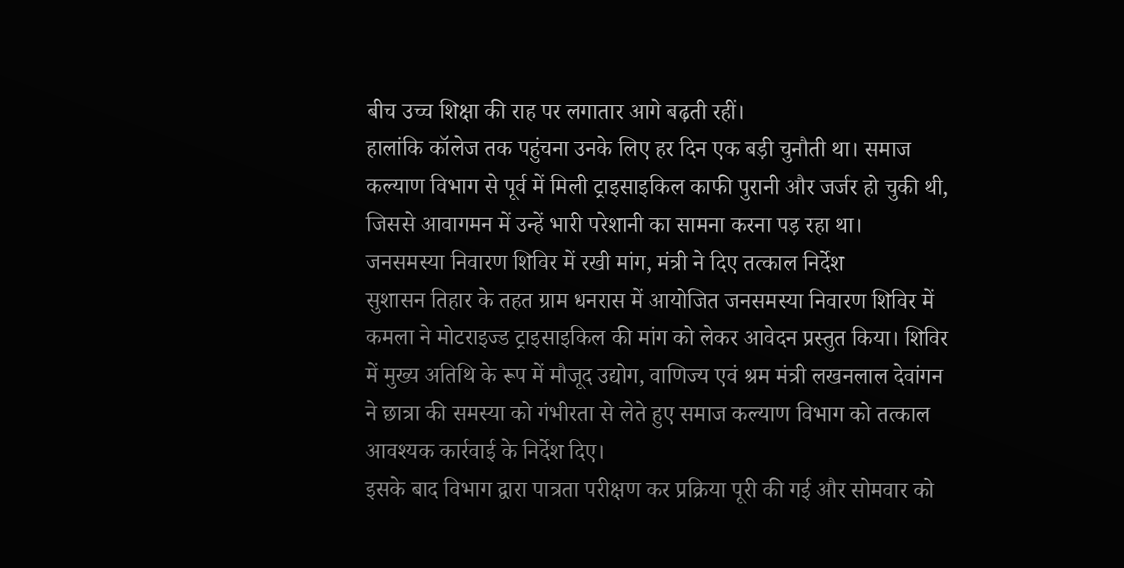बीच उच्च शिक्षा की राह पर लगातार आगे बढ़ती रहीं।
हालांकि कॉलेज तक पहुंचना उनके लिए हर दिन एक बड़ी चुनौती था। समाज कल्याण विभाग से पूर्व में मिली ट्राइसाइकिल काफी पुरानी और जर्जर हो चुकी थी, जिससे आवागमन में उन्हें भारी परेशानी का सामना करना पड़ रहा था।
जनसमस्या निवारण शिविर में रखी मांग, मंत्री ने दिए तत्काल निर्देश
सुशासन तिहार के तहत ग्राम धनरास में आयोजित जनसमस्या निवारण शिविर में कमला ने मोटराइज्ड ट्राइसाइकिल की मांग को लेकर आवेदन प्रस्तुत किया। शिविर में मुख्य अतिथि के रूप में मौजूद उद्योग, वाणिज्य एवं श्रम मंत्री लखनलाल देवांगन ने छात्रा की समस्या को गंभीरता से लेते हुए समाज कल्याण विभाग को तत्काल आवश्यक कार्रवाई के निर्देश दिए।
इसके बाद विभाग द्वारा पात्रता परीक्षण कर प्रक्रिया पूरी की गई और सोमवार को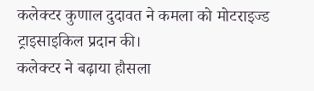कलेक्टर कुणाल दुदावत ने कमला को मोटराइज्ड ट्राइसाइकिल प्रदान की।
कलेक्टर ने बढ़ाया हौसला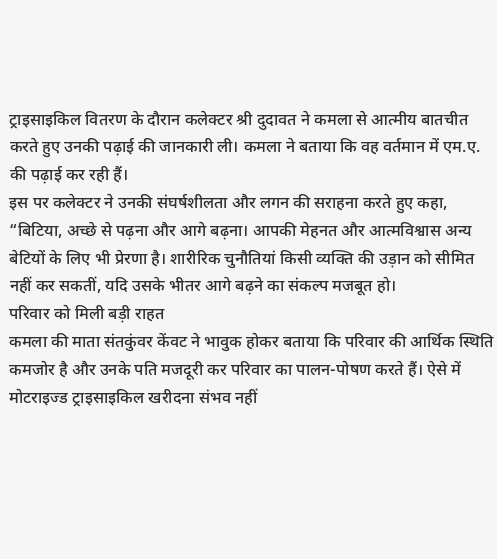ट्राइसाइकिल वितरण के दौरान कलेक्टर श्री दुदावत ने कमला से आत्मीय बातचीत करते हुए उनकी पढ़ाई की जानकारी ली। कमला ने बताया कि वह वर्तमान में एम.ए. की पढ़ाई कर रही हैं।
इस पर कलेक्टर ने उनकी संघर्षशीलता और लगन की सराहना करते हुए कहा,
“बिटिया, अच्छे से पढ़ना और आगे बढ़ना। आपकी मेहनत और आत्मविश्वास अन्य बेटियों के लिए भी प्रेरणा है। शारीरिक चुनौतियां किसी व्यक्ति की उड़ान को सीमित नहीं कर सकतीं, यदि उसके भीतर आगे बढ़ने का संकल्प मजबूत हो।
परिवार को मिली बड़ी राहत
कमला की माता संतकुंवर केंवट ने भावुक होकर बताया कि परिवार की आर्थिक स्थिति कमजोर है और उनके पति मजदूरी कर परिवार का पालन-पोषण करते हैं। ऐसे में मोटराइज्ड ट्राइसाइकिल खरीदना संभव नहीं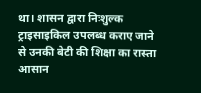था। शासन द्वारा निःशुल्क ट्राइसाइकिल उपलब्ध कराए जाने से उनकी बेटी की शिक्षा का रास्ता आसान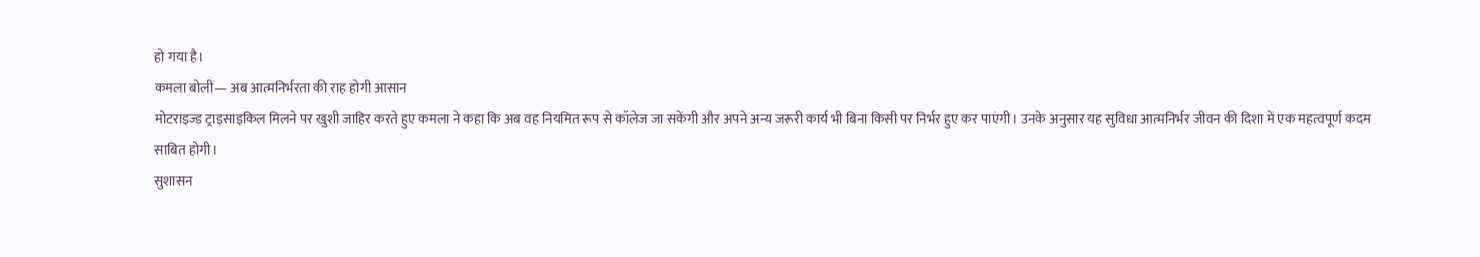हो गया है।
कमला बोलीं— अब आत्मनिर्भरता की राह होगी आसान
मोटराइज्ड ट्राइसाइकिल मिलने पर खुशी जाहिर करते हुए कमला ने कहा कि अब वह नियमित रूप से कॉलेज जा सकेंगी और अपने अन्य जरूरी कार्य भी बिना किसी पर निर्भर हुए कर पाएंगी। उनके अनुसार यह सुविधा आत्मनिर्भर जीवन की दिशा में एक महत्वपूर्ण कदम साबित होगी।
सुशासन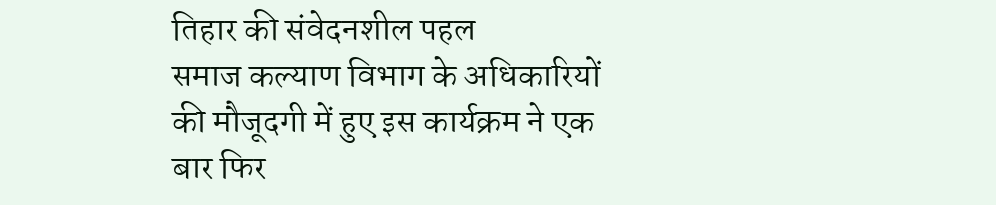तिहार की संवेदनशील पहल
समाज कल्याण विभाग के अधिकारियों की मौजूदगी में हुए इस कार्यक्रम ने एक बार फिर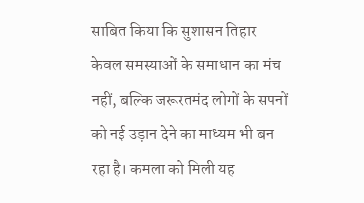साबित किया कि सुशासन तिहार केवल समस्याओं के समाधान का मंच नहीं, बल्कि जरूरतमंद लोगों के सपनों को नई उड़ान देने का माध्यम भी बन रहा है। कमला को मिली यह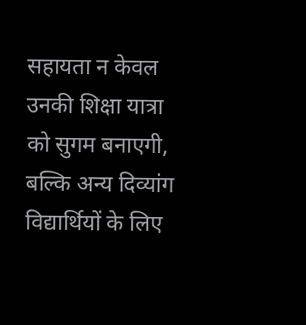सहायता न केवल उनकी शिक्षा यात्रा को सुगम बनाएगी, बल्कि अन्य दिव्यांग विद्यार्थियों के लिए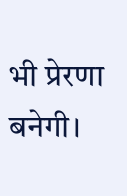भी प्रेरणा बनेगी।